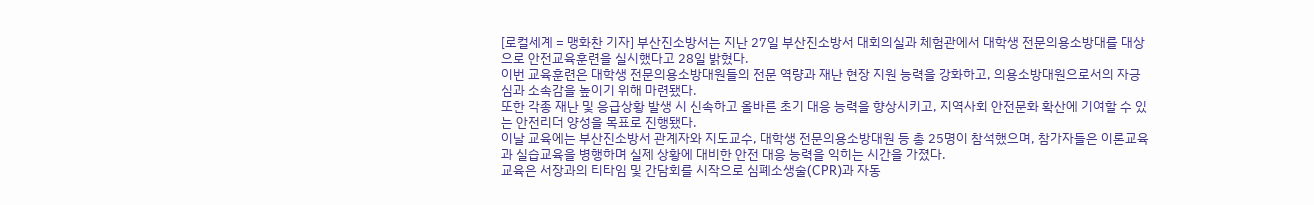[로컬세계 = 맹화찬 기자] 부산진소방서는 지난 27일 부산진소방서 대회의실과 체험관에서 대학생 전문의용소방대를 대상으로 안전교육훈련을 실시했다고 28일 밝혔다.
이번 교육훈련은 대학생 전문의용소방대원들의 전문 역량과 재난 현장 지원 능력을 강화하고, 의용소방대원으로서의 자긍심과 소속감을 높이기 위해 마련됐다.
또한 각종 재난 및 응급상황 발생 시 신속하고 올바른 초기 대응 능력을 향상시키고, 지역사회 안전문화 확산에 기여할 수 있는 안전리더 양성을 목표로 진행됐다.
이날 교육에는 부산진소방서 관계자와 지도교수, 대학생 전문의용소방대원 등 총 25명이 참석했으며, 참가자들은 이론교육과 실습교육을 병행하며 실제 상황에 대비한 안전 대응 능력을 익히는 시간을 가졌다.
교육은 서장과의 티타임 및 간담회를 시작으로 심폐소생술(CPR)과 자동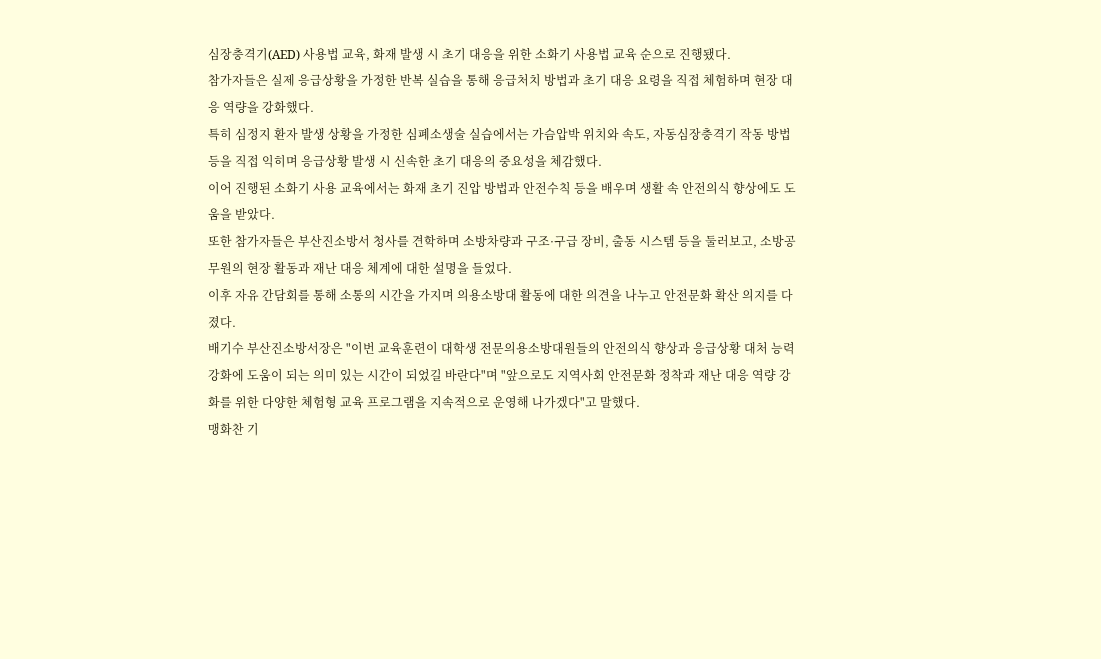심장충격기(AED) 사용법 교육, 화재 발생 시 초기 대응을 위한 소화기 사용법 교육 순으로 진행됐다.
참가자들은 실제 응급상황을 가정한 반복 실습을 통해 응급처치 방법과 초기 대응 요령을 직접 체험하며 현장 대응 역량을 강화했다.
특히 심정지 환자 발생 상황을 가정한 심폐소생술 실습에서는 가슴압박 위치와 속도, 자동심장충격기 작동 방법 등을 직접 익히며 응급상황 발생 시 신속한 초기 대응의 중요성을 체감했다.
이어 진행된 소화기 사용 교육에서는 화재 초기 진압 방법과 안전수칙 등을 배우며 생활 속 안전의식 향상에도 도움을 받았다.
또한 참가자들은 부산진소방서 청사를 견학하며 소방차량과 구조·구급 장비, 출동 시스템 등을 둘러보고, 소방공무원의 현장 활동과 재난 대응 체계에 대한 설명을 들었다.
이후 자유 간담회를 통해 소통의 시간을 가지며 의용소방대 활동에 대한 의견을 나누고 안전문화 확산 의지를 다졌다.
배기수 부산진소방서장은 "이번 교육훈련이 대학생 전문의용소방대원들의 안전의식 향상과 응급상황 대처 능력 강화에 도움이 되는 의미 있는 시간이 되었길 바란다"며 "앞으로도 지역사회 안전문화 정착과 재난 대응 역량 강화를 위한 다양한 체험형 교육 프로그램을 지속적으로 운영해 나가겠다"고 말했다.
맹화찬 기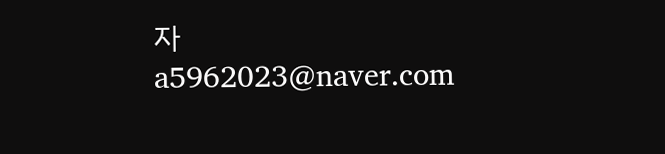자 a5962023@naver.com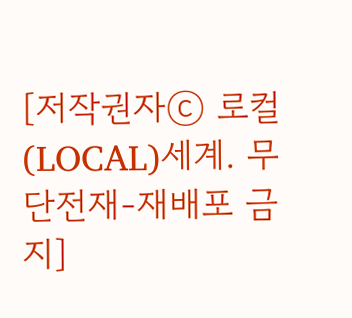[저작권자ⓒ 로컬(LOCAL)세계. 무단전재-재배포 금지]